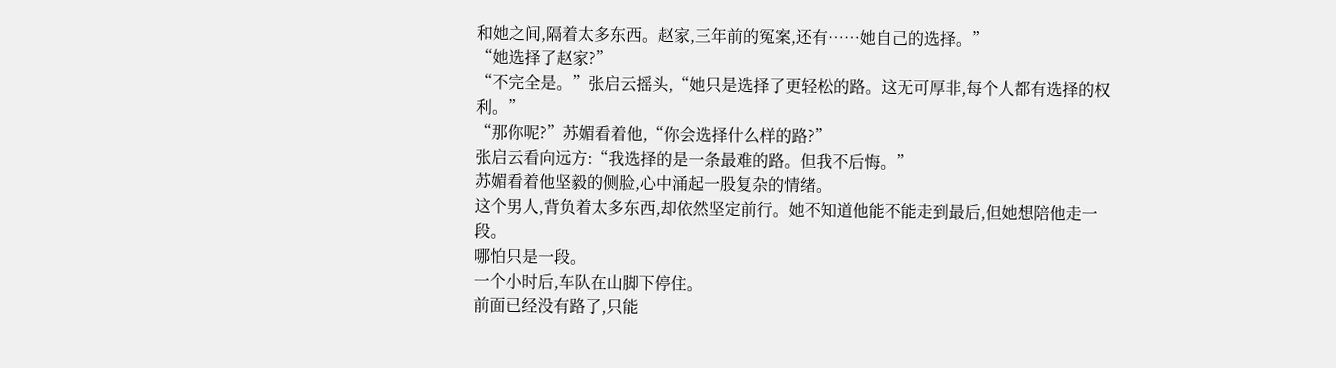和她之间,隔着太多东西。赵家,三年前的冤案,还有……她自己的选择。”
“她选择了赵家?”
“不完全是。”张启云摇头,“她只是选择了更轻松的路。这无可厚非,每个人都有选择的权利。”
“那你呢?”苏媚看着他,“你会选择什么样的路?”
张启云看向远方:“我选择的是一条最难的路。但我不后悔。”
苏媚看着他坚毅的侧脸,心中涌起一股复杂的情绪。
这个男人,背负着太多东西,却依然坚定前行。她不知道他能不能走到最后,但她想陪他走一段。
哪怕只是一段。
一个小时后,车队在山脚下停住。
前面已经没有路了,只能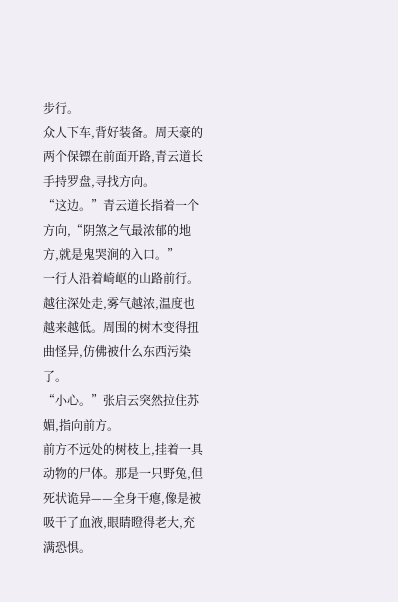步行。
众人下车,背好装备。周天豪的两个保镖在前面开路,青云道长手持罗盘,寻找方向。
“这边。”青云道长指着一个方向,“阴煞之气最浓郁的地方,就是鬼哭涧的入口。”
一行人沿着崎岖的山路前行。越往深处走,雾气越浓,温度也越来越低。周围的树木变得扭曲怪异,仿佛被什么东西污染了。
“小心。”张启云突然拉住苏媚,指向前方。
前方不远处的树枝上,挂着一具动物的尸体。那是一只野兔,但死状诡异——全身干瘪,像是被吸干了血液,眼睛瞪得老大,充满恐惧。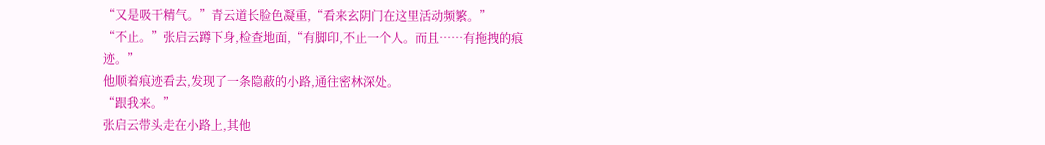“又是吸干精气。”青云道长脸色凝重,“看来玄阴门在这里活动频繁。”
“不止。”张启云蹲下身,检查地面,“有脚印,不止一个人。而且……有拖拽的痕迹。”
他顺着痕迹看去,发现了一条隐蔽的小路,通往密林深处。
“跟我来。”
张启云带头走在小路上,其他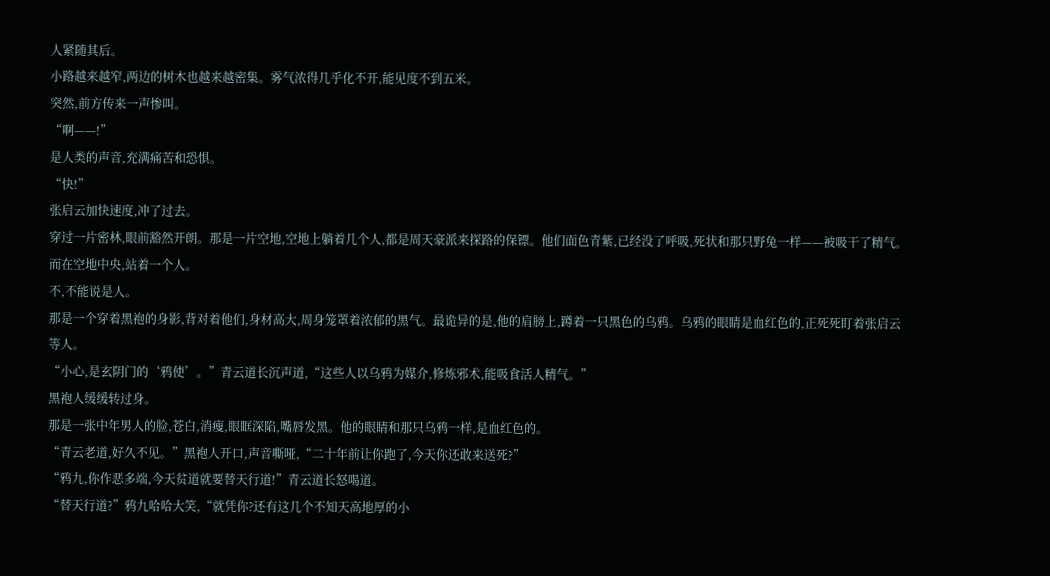人紧随其后。
小路越来越窄,两边的树木也越来越密集。雾气浓得几乎化不开,能见度不到五米。
突然,前方传来一声惨叫。
“啊——!”
是人类的声音,充满痛苦和恐惧。
“快!”
张启云加快速度,冲了过去。
穿过一片密林,眼前豁然开朗。那是一片空地,空地上躺着几个人,都是周天豪派来探路的保镖。他们面色青紫,已经没了呼吸,死状和那只野兔一样——被吸干了精气。
而在空地中央,站着一个人。
不,不能说是人。
那是一个穿着黑袍的身影,背对着他们,身材高大,周身笼罩着浓郁的黑气。最诡异的是,他的肩膀上,蹲着一只黑色的乌鸦。乌鸦的眼睛是血红色的,正死死盯着张启云等人。
“小心,是玄阴门的‘鸦使’。”青云道长沉声道,“这些人以乌鸦为媒介,修炼邪术,能吸食活人精气。”
黑袍人缓缓转过身。
那是一张中年男人的脸,苍白,消瘦,眼眶深陷,嘴唇发黑。他的眼睛和那只乌鸦一样,是血红色的。
“青云老道,好久不见。”黑袍人开口,声音嘶哑,“二十年前让你跑了,今天你还敢来送死?”
“鸦九,你作恶多端,今天贫道就要替天行道!”青云道长怒喝道。
“替天行道?”鸦九哈哈大笑,“就凭你?还有这几个不知天高地厚的小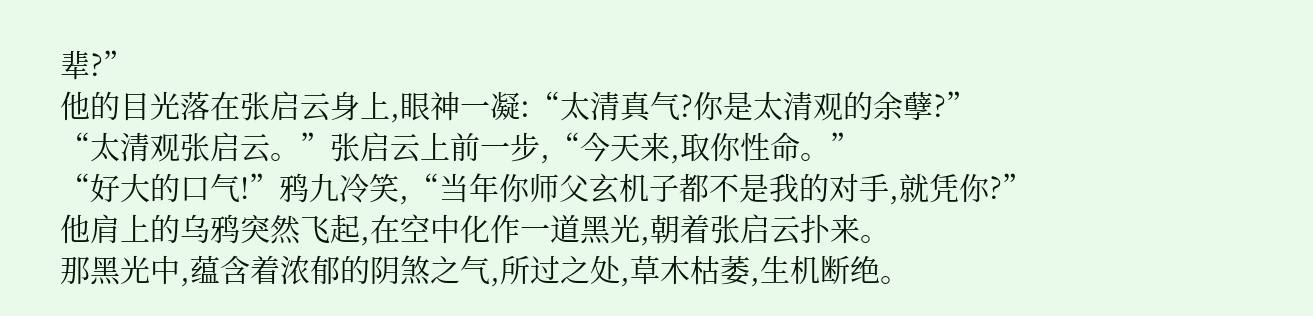辈?”
他的目光落在张启云身上,眼神一凝:“太清真气?你是太清观的余孽?”
“太清观张启云。”张启云上前一步,“今天来,取你性命。”
“好大的口气!”鸦九冷笑,“当年你师父玄机子都不是我的对手,就凭你?”
他肩上的乌鸦突然飞起,在空中化作一道黑光,朝着张启云扑来。
那黑光中,蕴含着浓郁的阴煞之气,所过之处,草木枯萎,生机断绝。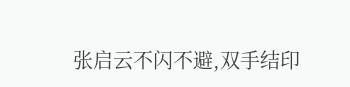张启云不闪不避,双手结印